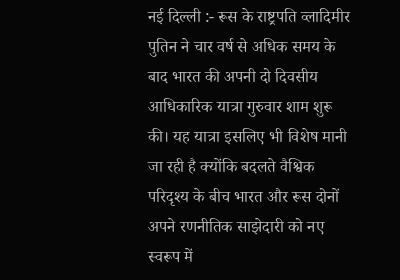नई दिल्ली :- रूस के राष्ट्रपति व्लादिमीर पुतिन ने चार वर्ष से अधिक समय के बाद भारत की अपनी दो दिवसीय आधिकारिक यात्रा गुरुवार शाम शुरू की। यह यात्रा इसलिए भी विशेष मानी जा रही है क्योंकि बदलते वैश्विक परिदृश्य के बीच भारत और रूस दोनों अपने रणनीतिक साझेदारी को नए स्वरूप में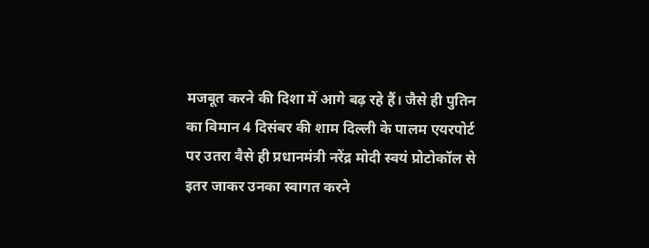मजबूत करने की दिशा में आगे बढ़ रहे हैं। जैसे ही पुतिन का विमान 4 दिसंबर की शाम दिल्ली के पालम एयरपोर्ट पर उतरा वैसे ही प्रधानमंत्री नरेंद्र मोदी स्वयं प्रोटोकॉल से इतर जाकर उनका स्वागत करने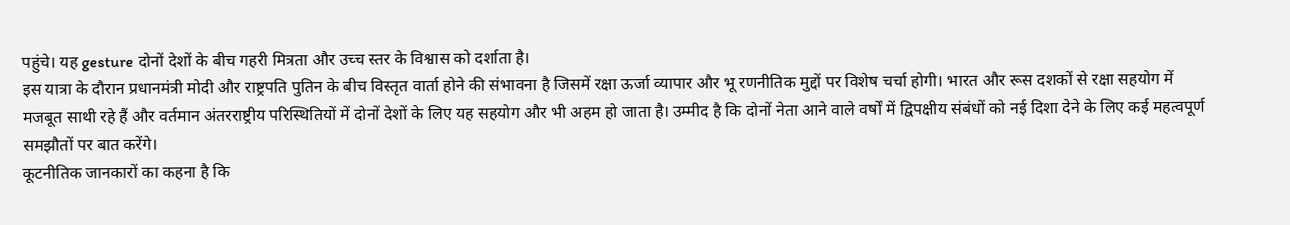पहुंचे। यह gesture दोनों देशों के बीच गहरी मित्रता और उच्च स्तर के विश्वास को दर्शाता है।
इस यात्रा के दौरान प्रधानमंत्री मोदी और राष्ट्रपति पुतिन के बीच विस्तृत वार्ता होने की संभावना है जिसमें रक्षा ऊर्जा व्यापार और भू रणनीतिक मुद्दों पर विशेष चर्चा होगी। भारत और रूस दशकों से रक्षा सहयोग में मजबूत साथी रहे हैं और वर्तमान अंतरराष्ट्रीय परिस्थितियों में दोनों देशों के लिए यह सहयोग और भी अहम हो जाता है। उम्मीद है कि दोनों नेता आने वाले वर्षों में द्विपक्षीय संबंधों को नई दिशा देने के लिए कई महत्वपूर्ण समझौतों पर बात करेंगे।
कूटनीतिक जानकारों का कहना है कि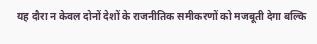यह दौरा न केवल दोनों देशों के राजनीतिक समीकरणों को मजबूती देगा बल्कि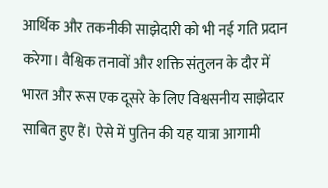आर्थिक और तकनीकी साझेदारी को भी नई गति प्रदान करेगा। वैश्विक तनावों और शक्ति संतुलन के दौर में भारत और रूस एक दूसरे के लिए विश्वसनीय साझेदार साबित हुए हैं। ऐसे में पुतिन की यह यात्रा आगामी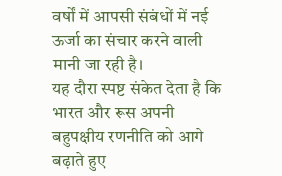वर्षों में आपसी संबंधों में नई ऊर्जा का संचार करने वाली मानी जा रही है।
यह दौरा स्पष्ट संकेत देता है कि भारत और रूस अपनी बहुपक्षीय रणनीति को आगे बढ़ाते हुए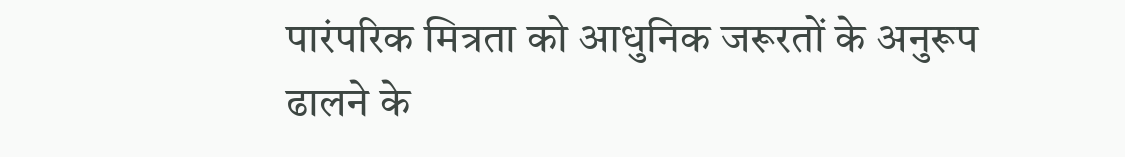पारंपरिक मित्रता को आधुनिक जरूरतों के अनुरूप ढालने के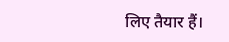लिए तैयार हैं।